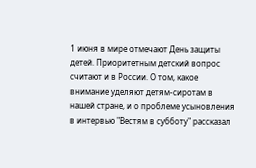1 июня в мире отмечают День защиты детей. Приоритетным детский вопрос считают и в России. О том, какое внимание уделяют детям-сиротам в нашей стране, и о проблеме усыновления в интервью "Вестям в субботу" рассказал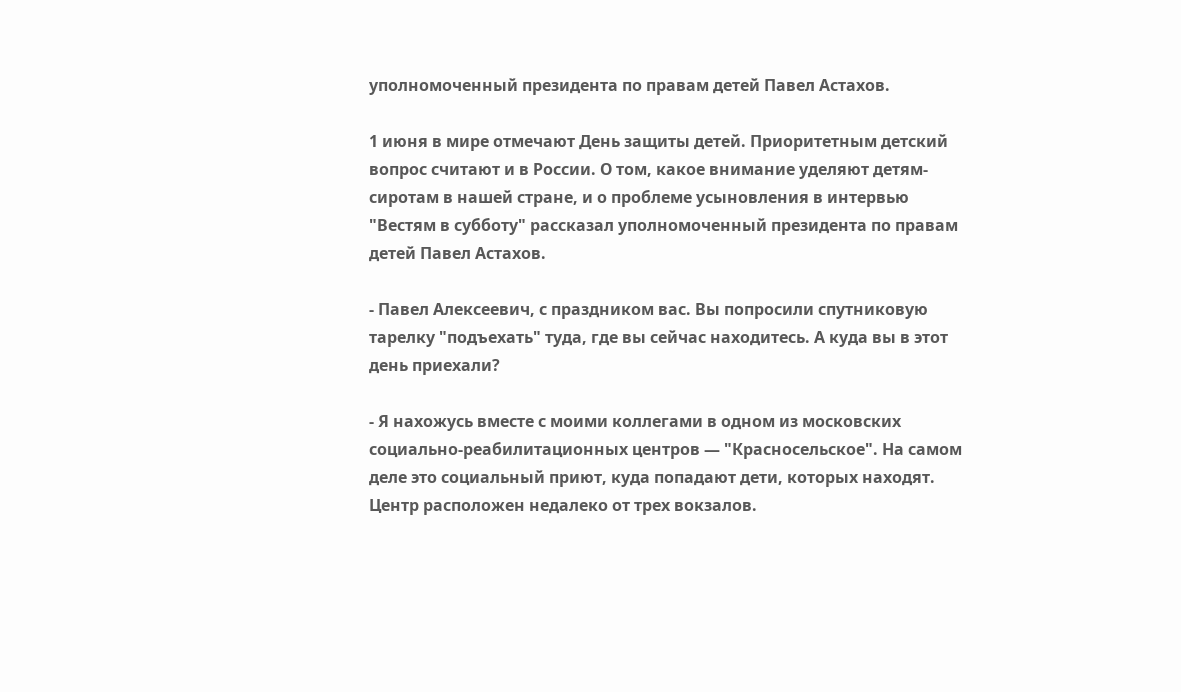уполномоченный президента по правам детей Павел Астахов.

1 июня в мире отмечают День защиты детей. Приоритетным детский вопрос считают и в России. О том, какое внимание уделяют детям-сиротам в нашей стране, и о проблеме усыновления в интервью "Вестям в субботу" рассказал уполномоченный президента по правам детей Павел Астахов.

- Павел Алексеевич, с праздником вас. Вы попросили спутниковую тарелку "подъехать" туда, где вы сейчас находитесь. А куда вы в этот день приехали?

- Я нахожусь вместе с моими коллегами в одном из московских социально-реабилитационных центров — "Красносельское". На самом деле это социальный приют, куда попадают дети, которых находят. Центр расположен недалеко от трех вокзалов.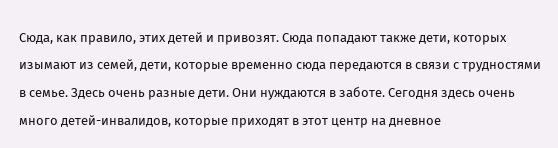Сюда, как правило, этих детей и привозят. Сюда попадают также дети, которых изымают из семей, дети, которые временно сюда передаются в связи с трудностями в семье. Здесь очень разные дети. Они нуждаются в заботе. Сегодня здесь очень много детей-инвалидов, которые приходят в этот центр на дневное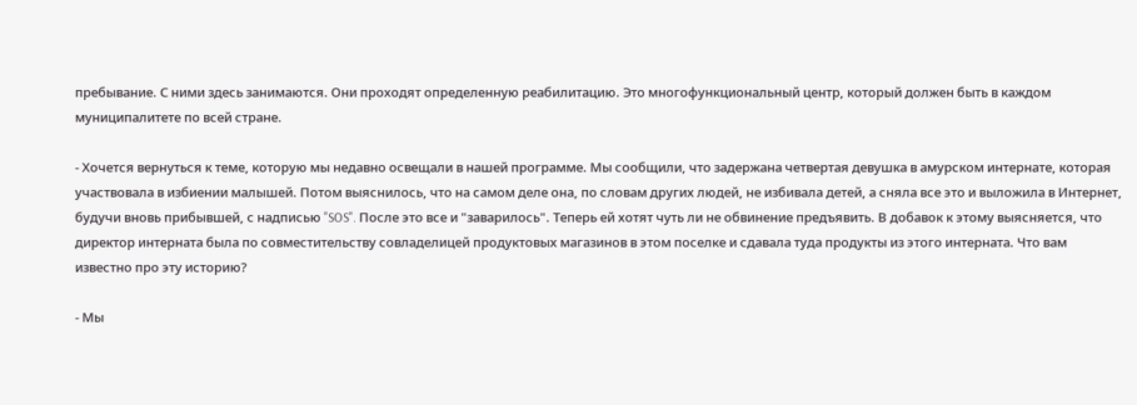пребывание. С ними здесь занимаются. Они проходят определенную реабилитацию. Это многофункциональный центр, который должен быть в каждом муниципалитете по всей стране.

- Хочется вернуться к теме, которую мы недавно освещали в нашей программе. Мы сообщили, что задержана четвертая девушка в амурском интернате, которая участвовала в избиении малышей. Потом выяснилось, что на самом деле она, по словам других людей, не избивала детей, а сняла все это и выложила в Интернет, будучи вновь прибывшей, с надписью "SOS". После это все и "заварилось". Теперь ей хотят чуть ли не обвинение предъявить. В добавок к этому выясняется, что директор интерната была по совместительству совладелицей продуктовых магазинов в этом поселке и сдавала туда продукты из этого интерната. Что вам известно про эту историю?

- Мы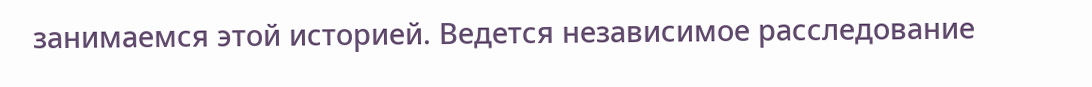занимаемся этой историей. Ведется независимое расследование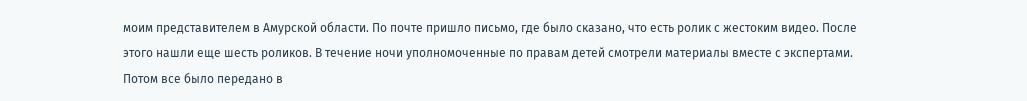моим представителем в Амурской области. По почте пришло письмо, где было сказано, что есть ролик с жестоким видео. После этого нашли еще шесть роликов. В течение ночи уполномоченные по правам детей смотрели материалы вместе с экспертами. Потом все было передано в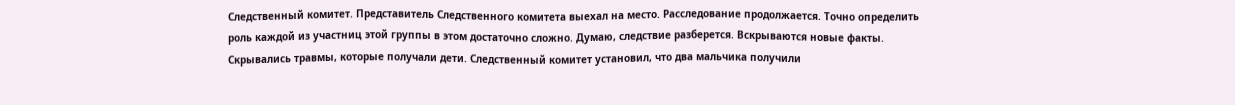Следственный комитет. Представитель Следственного комитета выехал на место. Расследование продолжается. Точно определить роль каждой из участниц этой группы в этом достаточно сложно. Думаю, следствие разберется. Вскрываются новые факты. Скрывались травмы, которые получали дети. Следственный комитет установил, что два мальчика получили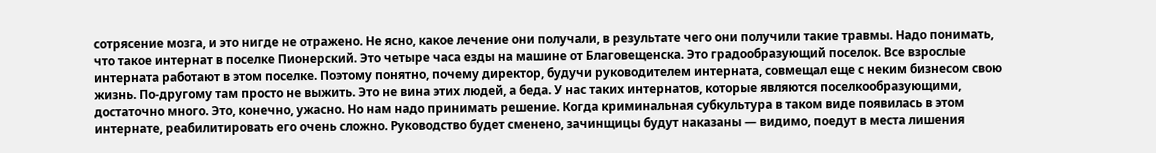сотрясение мозга, и это нигде не отражено. Не ясно, какое лечение они получали, в результате чего они получили такие травмы. Надо понимать, что такое интернат в поселке Пионерский. Это четыре часа езды на машине от Благовещенска. Это градообразующий поселок. Все взрослые интерната работают в этом поселке. Поэтому понятно, почему директор, будучи руководителем интерната, совмещал еще с неким бизнесом свою жизнь. По-другому там просто не выжить. Это не вина этих людей, а беда. У нас таких интернатов, которые являются поселкообразующими, достаточно много. Это, конечно, ужасно. Но нам надо принимать решение. Когда криминальная субкультура в таком виде появилась в этом интернате, реабилитировать его очень сложно. Руководство будет сменено, зачинщицы будут наказаны — видимо, поедут в места лишения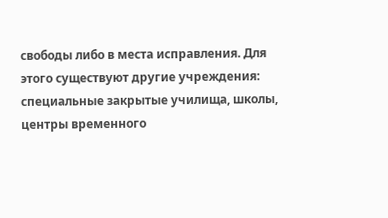свободы либо в места исправления. Для этого существуют другие учреждения: специальные закрытые училища, школы, центры временного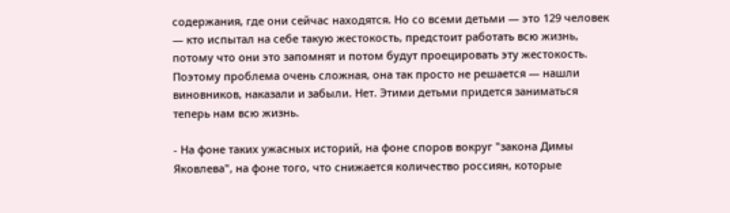содержания, где они сейчас находятся. Но со всеми детьми — это 129 человек — кто испытал на себе такую жестокость, предстоит работать всю жизнь, потому что они это запомнят и потом будут проецировать эту жестокость. Поэтому проблема очень сложная, она так просто не решается — нашли виновников, наказали и забыли. Нет. Этими детьми придется заниматься теперь нам всю жизнь.

- На фоне таких ужасных историй, на фоне споров вокруг "закона Димы Яковлева", на фоне того, что снижается количество россиян, которые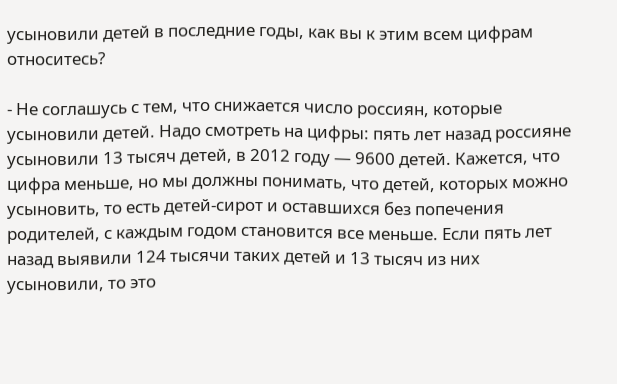усыновили детей в последние годы, как вы к этим всем цифрам относитесь?

- Не соглашусь с тем, что снижается число россиян, которые усыновили детей. Надо смотреть на цифры: пять лет назад россияне усыновили 13 тысяч детей, в 2012 году — 9600 детей. Кажется, что цифра меньше, но мы должны понимать, что детей, которых можно усыновить, то есть детей-сирот и оставшихся без попечения родителей, с каждым годом становится все меньше. Если пять лет назад выявили 124 тысячи таких детей и 13 тысяч из них усыновили, то это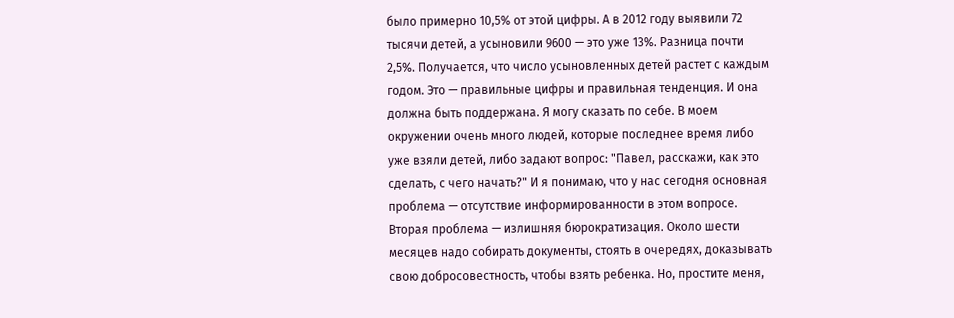было примерно 10,5% от этой цифры. А в 2012 году выявили 72 тысячи детей, а усыновили 9600 — это уже 13%. Разница почти 2,5%. Получается, что число усыновленных детей растет с каждым годом. Это — правильные цифры и правильная тенденция. И она должна быть поддержана. Я могу сказать по себе. В моем окружении очень много людей, которые последнее время либо уже взяли детей, либо задают вопрос: "Павел, расскажи, как это сделать, с чего начать?" И я понимаю, что у нас сегодня основная проблема — отсутствие информированности в этом вопросе. Вторая проблема — излишняя бюрократизация. Около шести месяцев надо собирать документы, стоять в очередях, доказывать свою добросовестность, чтобы взять ребенка. Но, простите меня,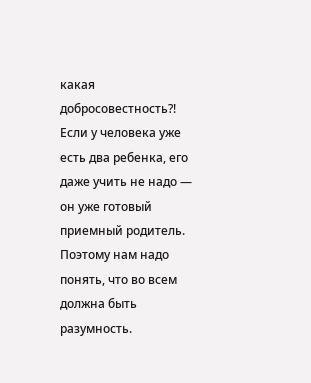какая добросовестность?! Если у человека уже есть два ребенка, его даже учить не надо — он уже готовый приемный родитель. Поэтому нам надо понять, что во всем должна быть разумность.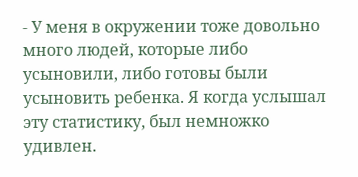- У меня в окружении тоже довольно много людей, которые либо усыновили, либо готовы были усыновить ребенка. Я когда услышал эту статистику, был немножко удивлен.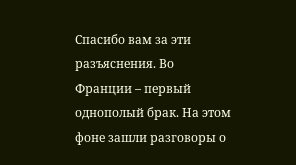Спасибо вам за эти разъяснения. Во Франции – первый однополый брак. На этом фоне зашли разговоры о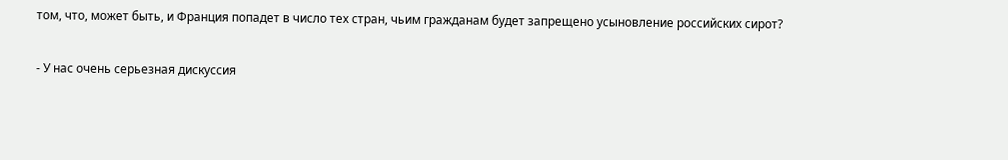том, что, может быть, и Франция попадет в число тех стран, чьим гражданам будет запрещено усыновление российских сирот?

- У нас очень серьезная дискуссия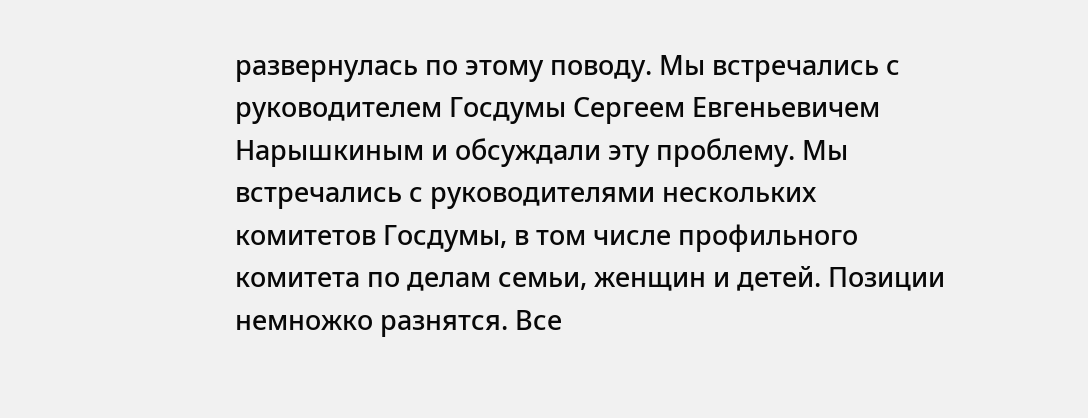развернулась по этому поводу. Мы встречались с руководителем Госдумы Сергеем Евгеньевичем Нарышкиным и обсуждали эту проблему. Мы встречались с руководителями нескольких комитетов Госдумы, в том числе профильного комитета по делам семьи, женщин и детей. Позиции немножко разнятся. Все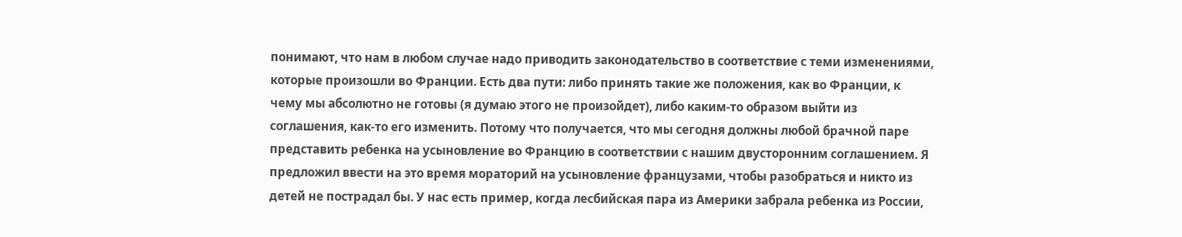понимают, что нам в любом случае надо приводить законодательство в соответствие с теми изменениями, которые произошли во Франции. Есть два пути: либо принять такие же положения, как во Франции, к чему мы абсолютно не готовы (я думаю этого не произойдет), либо каким-то образом выйти из соглашения, как-то его изменить. Потому что получается, что мы сегодня должны любой брачной паре представить ребенка на усыновление во Францию в соответствии с нашим двусторонним соглашением. Я предложил ввести на это время мораторий на усыновление французами, чтобы разобраться и никто из детей не пострадал бы. У нас есть пример, когда лесбийская пара из Америки забрала ребенка из России,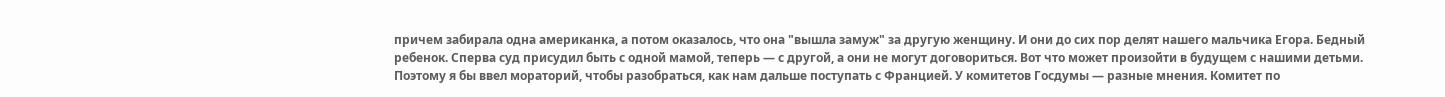причем забирала одна американка, а потом оказалось, что она "вышла замуж" за другую женщину. И они до сих пор делят нашего мальчика Егора. Бедный ребенок. Сперва суд присудил быть с одной мамой, теперь — с другой, а они не могут договориться. Вот что может произойти в будущем с нашими детьми. Поэтому я бы ввел мораторий, чтобы разобраться, как нам дальше поступать с Францией. У комитетов Госдумы — разные мнения. Комитет по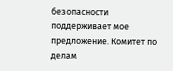безопасности поддерживает мое предложение. Комитет по делам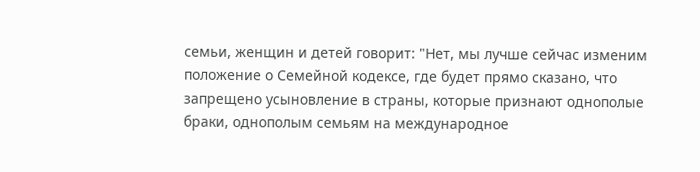семьи, женщин и детей говорит: "Нет, мы лучше сейчас изменим положение о Семейной кодексе, где будет прямо сказано, что запрещено усыновление в страны, которые признают однополые браки, однополым семьям на международное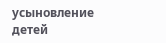усыновление детей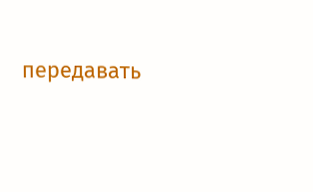передавать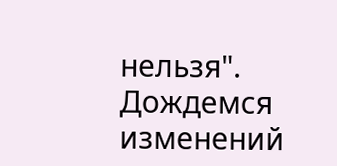нельзя". Дождемся изменений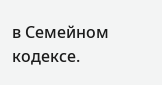в Семейном кодексе.